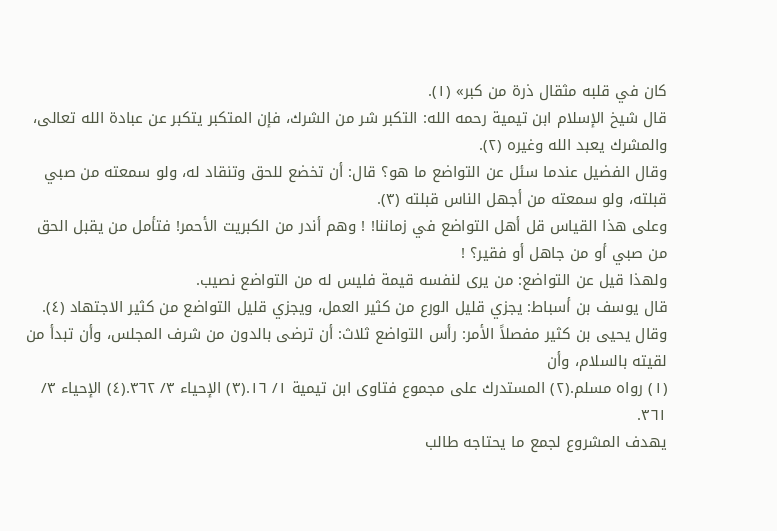كان في قلبه مثقال ذرة من كبر» (١).
قال شيخ الإسلام ابن تيمية رحمه الله: التكبر شر من الشرك، فإن المتكبر يتكبر عن عبادة الله تعالى، والمشرك يعبد الله وغيره (٢).
وقال الفضيل عندما سئل عن التواضع ما هو؟ قال: أن تخضع للحق وتنقاد له، ولو سمعته من صبي قبلته، ولو سمعته من أجهل الناس قبلته (٣).
وعلى هذا القياس قل أهل التواضع في زماننا! ! وهم أندر من الكبريت الأحمر! فتأمل من يقبل الحق من صبي أو من جاهل أو فقير؟ !
ولهذا قيل عن التواضع: من يرى لنفسه قيمة فليس له من التواضع نصيب.
قال يوسف بن أسباط: يجزي قليل الورع من كثير العمل، ويجزي قليل التواضع من كثير الاجتهاد (٤).
وقال يحيى بن كثير مفصلاً الأمر: رأس التواضع ثلاث: أن ترضى بالدون من شرف المجلس، وأن تبدأ من لقيته بالسلام، وأن
(١) رواه مسلم.(٢) المستدرك على مجموع فتاوى ابن تيمية ١/ ١٦.(٣) الإحياء ٣/ ٣٦٢.(٤) الإحياء ٣/ ٣٦١.
يهدف المشروع لجمع ما يحتاجه طالب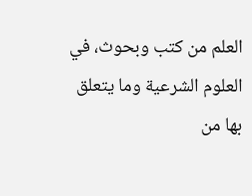العلم من كتب وبحوث، في العلوم الشرعية وما يتعلق بها من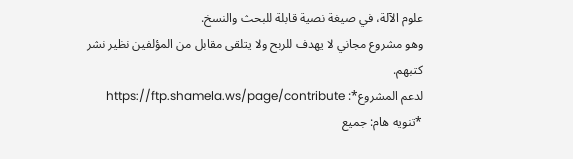علوم الآلة، في صيغة نصية قابلة للبحث والنسخ.
وهو مشروع مجاني لا يهدف للربح ولا يتلقى مقابل من المؤلفين نظير نشر كتبهم.
لدعم المشروع*: https://ftp.shamela.ws/page/contribute
*تنويه هام: جميع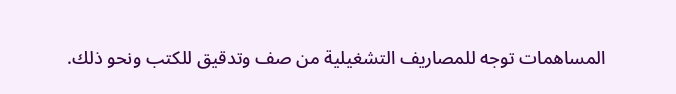المساهمات توجه للمصاريف التشغيلية من صف وتدقيق للكتب ونحو ذلك.